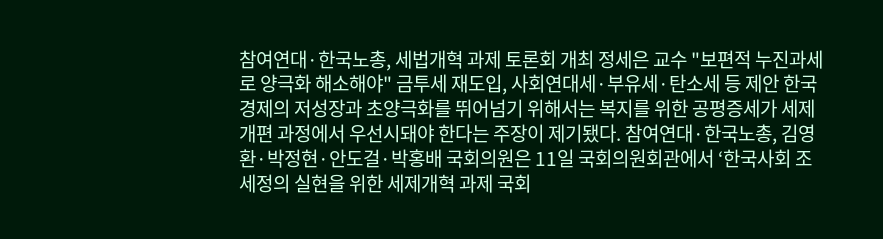참여연대·한국노총, 세법개혁 과제 토론회 개최 정세은 교수 "보편적 누진과세로 양극화 해소해야" 금투세 재도입, 사회연대세·부유세·탄소세 등 제안 한국경제의 저성장과 초양극화를 뛰어넘기 위해서는 복지를 위한 공평증세가 세제개편 과정에서 우선시돼야 한다는 주장이 제기됐다. 참여연대·한국노총, 김영환·박정현·안도걸·박홍배 국회의원은 11일 국회의원회관에서 ‘한국사회 조세정의 실현을 위한 세제개혁 과제 국회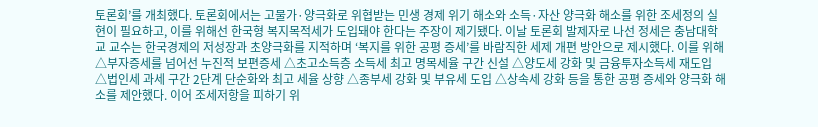토론회’를 개최했다. 토론회에서는 고물가·양극화로 위협받는 민생 경제 위기 해소와 소득·자산 양극화 해소를 위한 조세정의 실현이 필요하고, 이를 위해선 한국형 복지목적세가 도입돼야 한다는 주장이 제기됐다. 이날 토론회 발제자로 나선 정세은 충남대학교 교수는 한국경제의 저성장과 초양극화를 지적하며 ‘복지를 위한 공평 증세’를 바람직한 세제 개편 방안으로 제시했다. 이를 위해 △부자증세를 넘어선 누진적 보편증세 △초고소득층 소득세 최고 명목세율 구간 신설 △양도세 강화 및 금융투자소득세 재도입 △법인세 과세 구간 2단계 단순화와 최고 세율 상향 △종부세 강화 및 부유세 도입 △상속세 강화 등을 통한 공평 증세와 양극화 해소를 제안했다. 이어 조세저항을 피하기 위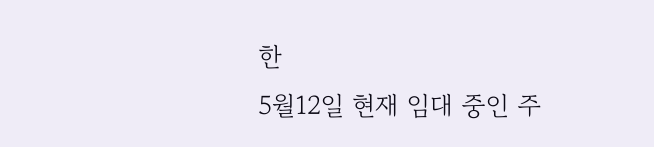한
5월12일 현재 임대 중인 주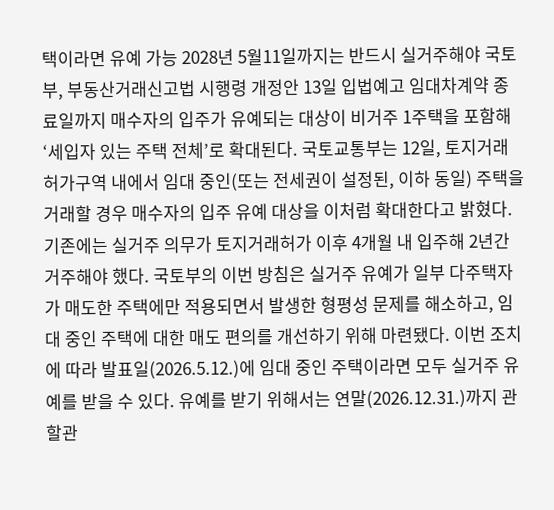택이라면 유예 가능 2028년 5월11일까지는 반드시 실거주해야 국토부, 부동산거래신고법 시행령 개정안 13일 입법예고 임대차계약 종료일까지 매수자의 입주가 유예되는 대상이 비거주 1주택을 포함해 ‘세입자 있는 주택 전체’로 확대된다. 국토교통부는 12일, 토지거래허가구역 내에서 임대 중인(또는 전세권이 설정된, 이하 동일) 주택을 거래할 경우 매수자의 입주 유예 대상을 이처럼 확대한다고 밝혔다. 기존에는 실거주 의무가 토지거래허가 이후 4개월 내 입주해 2년간 거주해야 했다. 국토부의 이번 방침은 실거주 유예가 일부 다주택자가 매도한 주택에만 적용되면서 발생한 형평성 문제를 해소하고, 임대 중인 주택에 대한 매도 편의를 개선하기 위해 마련됐다. 이번 조치에 따라 발표일(2026.5.12.)에 임대 중인 주택이라면 모두 실거주 유예를 받을 수 있다. 유예를 받기 위해서는 연말(2026.12.31.)까지 관할관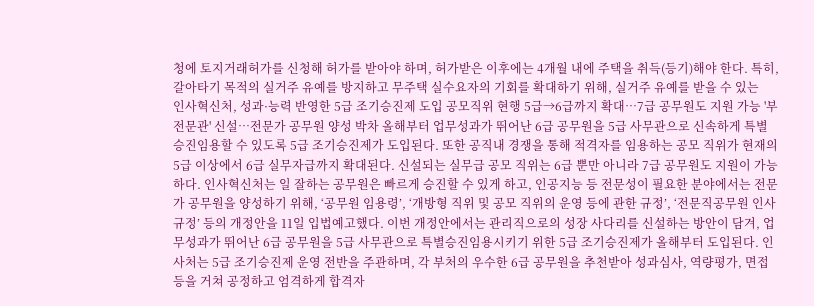청에 토지거래허가를 신청해 허가를 받아야 하며, 허가받은 이후에는 4개월 내에 주택을 취득(등기)해야 한다. 특히, 갈아타기 목적의 실거주 유예를 방지하고 무주택 실수요자의 기회를 확대하기 위해, 실거주 유예를 받을 수 있는
인사혁신처, 성과·능력 반영한 5급 조기승진제 도입 공모직위 현행 5급→6급까지 확대…7급 공무원도 지원 가능 '부전문관' 신설…전문가 공무원 양성 박차 올해부터 업무성과가 뛰어난 6급 공무원을 5급 사무관으로 신속하게 특별승진임용할 수 있도록 5급 조기승진제가 도입된다. 또한 공직내 경쟁을 통해 적격자를 임용하는 공모 직위가 현재의 5급 이상에서 6급 실무자급까지 확대된다. 신설되는 실무급 공모 직위는 6급 뿐만 아니라 7급 공무원도 지원이 가능하다. 인사혁신처는 일 잘하는 공무원은 빠르게 승진할 수 있게 하고, 인공지능 등 전문성이 필요한 분야에서는 전문가 공무원을 양성하기 위해, ‘공무원 임용령’, ‘개방형 직위 및 공모 직위의 운영 등에 관한 규정’, ‘전문직공무원 인사규정’ 등의 개정안을 11일 입법예고했다. 이번 개정안에서는 관리직으로의 성장 사다리를 신설하는 방안이 담겨, 업무성과가 뛰어난 6급 공무원을 5급 사무관으로 특별승진임용시키기 위한 5급 조기승진제가 올해부터 도입된다. 인사처는 5급 조기승진제 운영 전반을 주관하며, 각 부처의 우수한 6급 공무원을 추천받아 성과심사, 역량평가, 면접 등을 거쳐 공정하고 엄격하게 합격자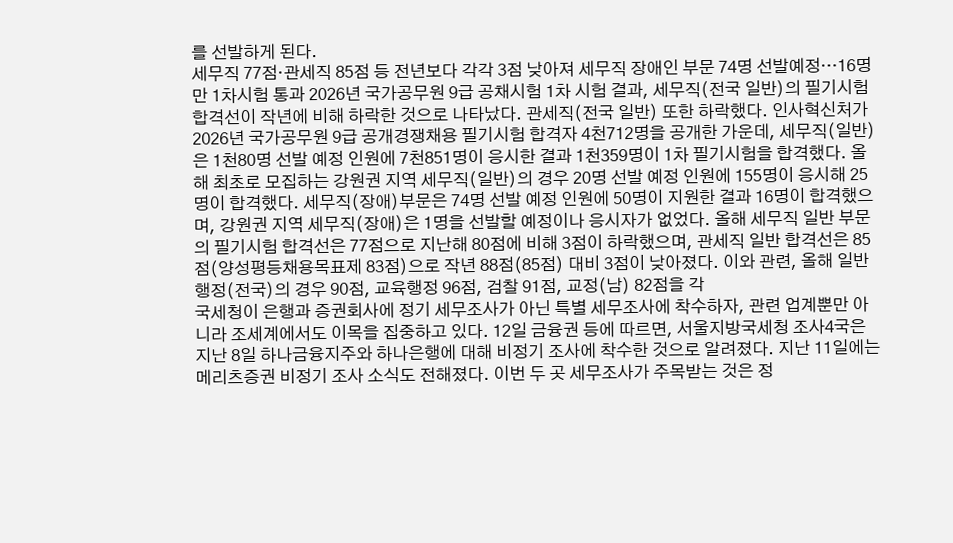를 선발하게 된다.
세무직 77점·관세직 85점 등 전년보다 각각 3점 낮아져 세무직 장애인 부문 74명 선발예정…16명만 1차시험 통과 2026년 국가공무원 9급 공채시험 1차 시험 결과, 세무직(전국 일반)의 필기시험 합격선이 작년에 비해 하락한 것으로 나타났다. 관세직(전국 일반) 또한 하락했다. 인사혁신처가 2026년 국가공무원 9급 공개경쟁채용 필기시험 합격자 4천712명을 공개한 가운데, 세무직(일반)은 1천80명 선발 예정 인원에 7천851명이 응시한 결과 1천359명이 1차 필기시험을 합격했다. 올해 최초로 모집하는 강원권 지역 세무직(일반)의 경우 20명 선발 예정 인원에 155명이 응시해 25명이 합격했다. 세무직(장애)부문은 74명 선발 예정 인원에 50명이 지원한 결과 16명이 합격했으며, 강원권 지역 세무직(장애)은 1명을 선발할 예정이나 응시자가 없었다. 올해 세무직 일반 부문의 필기시험 합격선은 77점으로 지난해 80점에 비해 3점이 하락했으며, 관세직 일반 합격선은 85점(양성평등채용목표제 83점)으로 작년 88점(85점) 대비 3점이 낮아졌다. 이와 관련, 올해 일반행정(전국)의 경우 90점, 교육행정 96점, 검찰 91점, 교정(남) 82점을 각
국세청이 은행과 증권회사에 정기 세무조사가 아닌 특별 세무조사에 착수하자, 관련 업계뿐만 아니라 조세계에서도 이목을 집중하고 있다. 12일 금융권 등에 따르면, 서울지방국세청 조사4국은 지난 8일 하나금융지주와 하나은행에 대해 비정기 조사에 착수한 것으로 알려졌다. 지난 11일에는 메리츠증권 비정기 조사 소식도 전해졌다. 이번 두 곳 세무조사가 주목받는 것은 정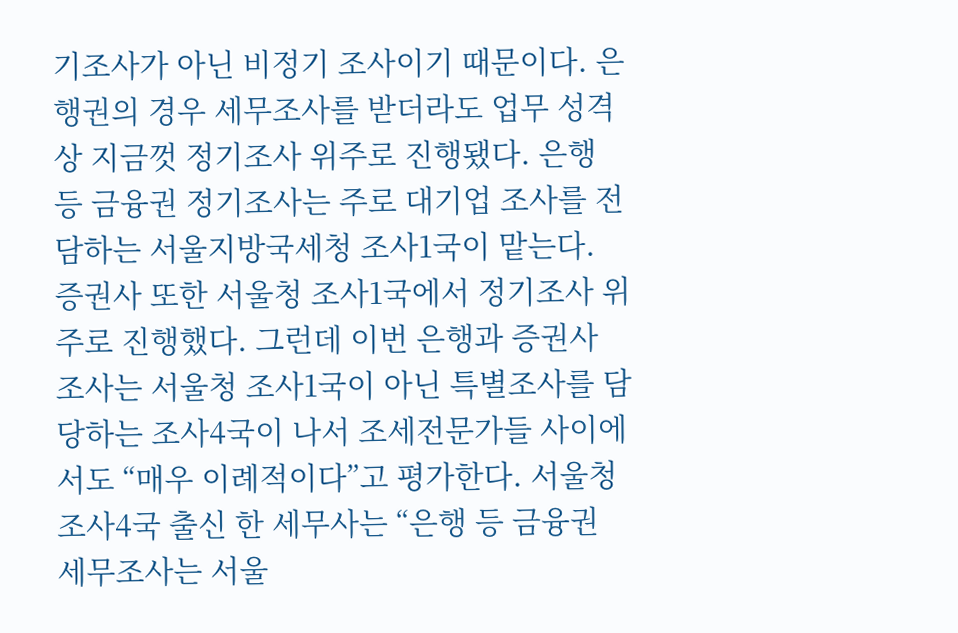기조사가 아닌 비정기 조사이기 때문이다. 은행권의 경우 세무조사를 받더라도 업무 성격상 지금껏 정기조사 위주로 진행됐다. 은행 등 금융권 정기조사는 주로 대기업 조사를 전담하는 서울지방국세청 조사1국이 맡는다. 증권사 또한 서울청 조사1국에서 정기조사 위주로 진행했다. 그런데 이번 은행과 증권사 조사는 서울청 조사1국이 아닌 특별조사를 담당하는 조사4국이 나서 조세전문가들 사이에서도 “매우 이례적이다”고 평가한다. 서울청 조사4국 출신 한 세무사는 “은행 등 금융권 세무조사는 서울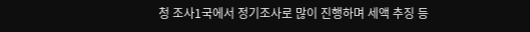청 조사1국에서 정기조사로 많이 진행하며 세액 추징 등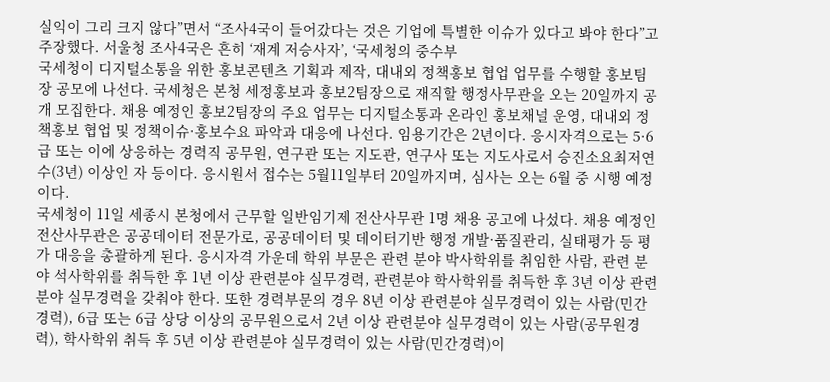실익이 그리 크지 않다”면서 “조사4국이 들어갔다는 것은 기업에 특별한 이슈가 있다고 봐야 한다”고 주장했다. 서울청 조사4국은 흔히 ‘재계 저승사자’, ‘국세청의 중수부
국세청이 디지털소통을 위한 홍보콘텐츠 기획과 제작, 대내외 정책홍보 협업 업무를 수행할 홍보팀장 공모에 나선다. 국세청은 본청 세정홍보과 홍보2팀장으로 재직할 행정사무관을 오는 20일까지 공개 모집한다. 채용 예정인 홍보2팀장의 주요 업무는 디지털소통과 온라인 홍보채널 운영, 대내외 정책홍보 협업 및 정책이슈·홍보수요 파악과 대응에 나선다. 임용기간은 2년이다. 응시자격으로는 5·6급 또는 이에 상응하는 경력직 공무원, 연구관 또는 지도관, 연구사 또는 지도사로서 승진소요최저연수(3년) 이상인 자 등이다. 응시원서 접수는 5월11일부터 20일까지며, 심사는 오는 6월 중 시행 예정이다.
국세청이 11일 세종시 본청에서 근무할 일반임기제 전산사무관 1명 채용 공고에 나섰다. 채용 예정인 전산사무관은 공공데이터 전문가로, 공공데이터 및 데이터기반 행정 개발·품질관리, 실태평가 등 평가 대응을 총괄하게 된다. 응시자격 가운데 학위 부문은 관련 분야 박사학위를 취임한 사람, 관련 분야 석사학위를 취득한 후 1년 이상 관련분야 실무경력, 관련분야 학사학위를 취득한 후 3년 이상 관련분야 실무경력을 갖춰야 한다. 또한 경력부문의 경우 8년 이상 관련분야 실무경력이 있는 사람(민간경력), 6급 또는 6급 상당 이상의 공무원으로서 2년 이상 관련분야 실무경력이 있는 사람(공무원경력), 학사학위 취득 후 5년 이상 관련분야 실무경력이 있는 사람(민간경력)이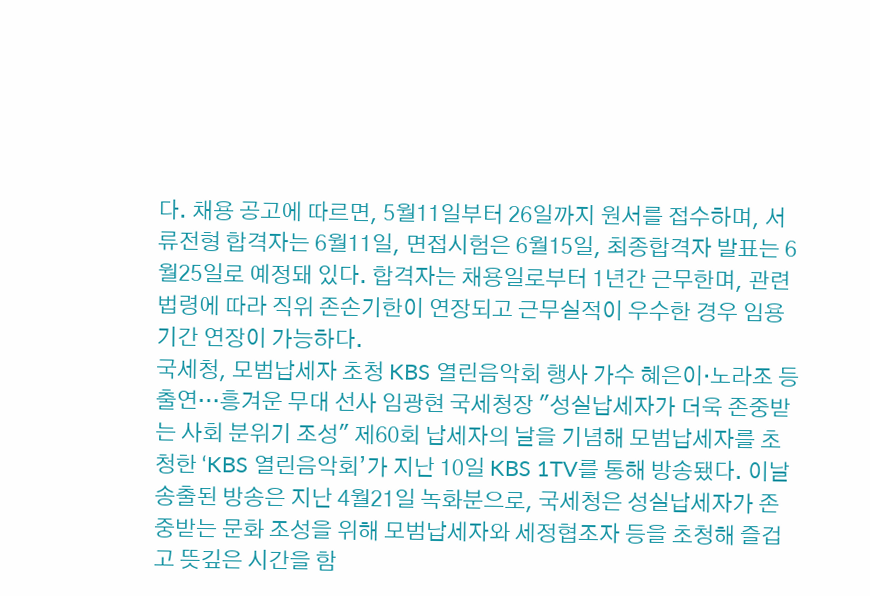다. 채용 공고에 따르면, 5월11일부터 26일까지 원서를 접수하며, 서류전형 합격자는 6월11일, 면접시험은 6월15일, 최종합격자 발표는 6월25일로 예정돼 있다. 합격자는 채용일로부터 1년간 근무한며, 관련 법령에 따라 직위 존손기한이 연장되고 근무실적이 우수한 경우 임용기간 연장이 가능하다.
국세청, 모범납세자 초청 KBS 열린음악회 행사 가수 혜은이·노라조 등 출연…흥겨운 무대 선사 임광현 국세청장 "성실납세자가 더욱 존중받는 사회 분위기 조성" 제60회 납세자의 날을 기념해 모범납세자를 초청한 ‘KBS 열린음악회’가 지난 10일 KBS 1TV를 통해 방송됐다. 이날 송출된 방송은 지난 4월21일 녹화분으로, 국세청은 성실납세자가 존중받는 문화 조성을 위해 모범납세자와 세정협조자 등을 초청해 즐겁고 뜻깊은 시간을 함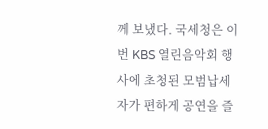께 보냈다. 국세청은 이번 KBS 열린음악회 행사에 초청된 모범납세자가 편하게 공연을 즐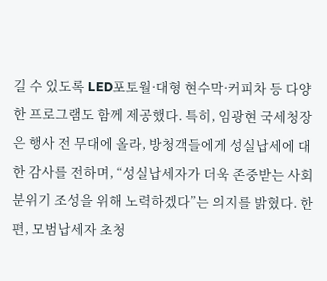길 수 있도록 LED포토월·대형 현수막·커피차 등 다양한 프로그램도 함께 제공했다. 특히, 임광현 국세청장은 행사 전 무대에 올라, 방청객들에게 성실납세에 대한 감사를 전하며, “성실납세자가 더욱 존중받는 사회 분위기 조성을 위해 노력하겠다”는 의지를 밝혔다. 한편, 모범납세자 초청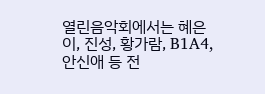열린음악회에서는 혜은이, 진성, 황가람, B1A4, 안신애 등 전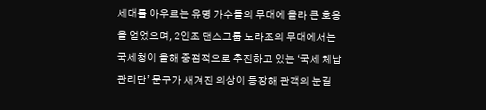세대를 아우르는 유명 가수들의 무대에 올라 큰 호응을 얻었으며, 2인조 댄스그룹 노라조의 무대에서는 국세청이 올해 중점적으로 추진하고 있는 ‘국세 체납관리단’ 문구가 새겨진 의상이 등장해 관객의 눈길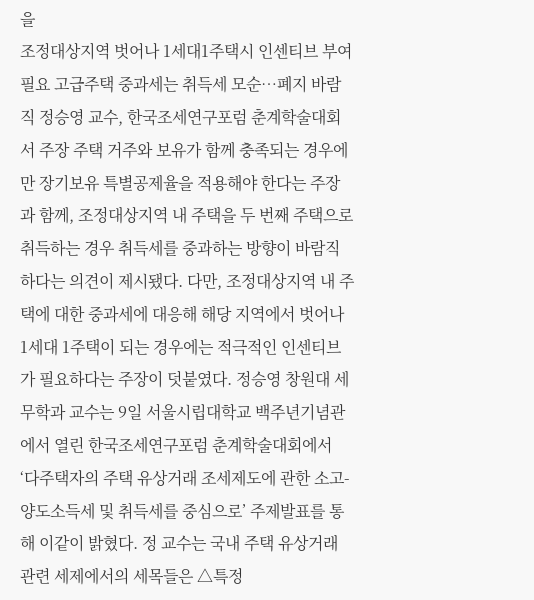을
조정대상지역 벗어나 1세대1주택시 인센티브 부여 필요 고급주택 중과세는 취득세 모순…폐지 바람직 정승영 교수, 한국조세연구포럼 춘계학술대회서 주장 주택 거주와 보유가 함께 충족되는 경우에만 장기보유 특별공제율을 적용해야 한다는 주장과 함께, 조정대상지역 내 주택을 두 번째 주택으로 취득하는 경우 취득세를 중과하는 방향이 바람직하다는 의견이 제시됐다. 다만, 조정대상지역 내 주택에 대한 중과세에 대응해 해당 지역에서 벗어나 1세대 1주택이 되는 경우에는 적극적인 인센티브가 필요하다는 주장이 덧붙였다. 정승영 창원대 세무학과 교수는 9일 서울시립대학교 백주년기념관에서 열린 한국조세연구포럼 춘계학술대회에서 ‘다주택자의 주택 유상거래 조세제도에 관한 소고-양도소득세 및 취득세를 중심으로’ 주제발표를 통해 이같이 밝혔다. 정 교수는 국내 주택 유상거래 관련 세제에서의 세목들은 △특정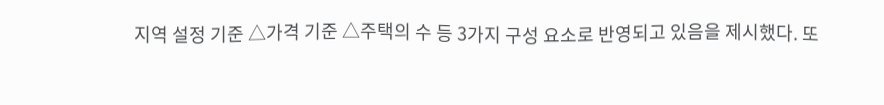지역 설정 기준 △가격 기준 △주택의 수 등 3가지 구성 요소로 반영되고 있음을 제시했다. 또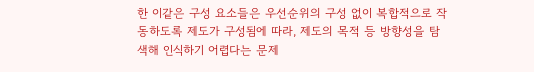한 이같은 구성 요소들은 우선순위의 구성 없이 복합적으로 작동하도록 제도가 구성됨에 따라, 제도의 목적 등 방향성을 탐색해 인식하기 어렵다는 문제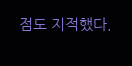점도 지적했다.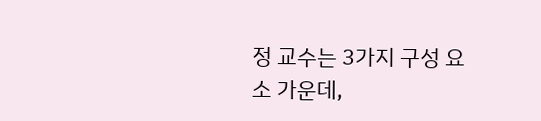정 교수는 3가지 구성 요소 가운데,